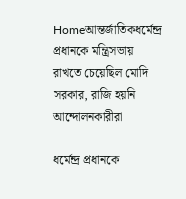Homeআন্তর্জাতিকধর্মেন্দ্র প্রধানকে মন্ত্রিসভায় রাখতে চেয়েছিল মোদি সরকার, রাজি হয়নি আন্দোলনকারীরা

ধর্মেন্দ্র প্রধানকে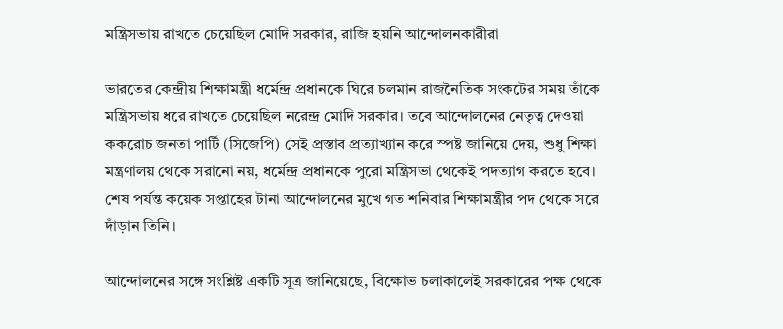মন্ত্রিসভায় রাখতে চেয়েছিল মোদি সরকার, রাজি হয়নি আন্দোলনকারীরা

ভারতের কেন্দ্রীয় শিক্ষামন্ত্রী ধর্মেন্দ্র প্রধানকে ঘিরে চলমান রাজনৈতিক সংকটের সময় তাঁকে মন্ত্রিসভায় ধরে রাখতে চেয়েছিল নরেন্দ্র মোদি সরকার। তবে আন্দোলনের নেতৃত্ব দেওয়া ককরোচ জনতা পার্টি (সিজেপি) সেই প্রস্তাব প্রত্যাখ্যান করে স্পষ্ট জানিয়ে দেয়, শুধু শিক্ষা মন্ত্রণালয় থেকে সরানো নয়, ধর্মেন্দ্র প্রধানকে পুরো মন্ত্রিসভা থেকেই পদত্যাগ করতে হবে। শেষ পর্যন্ত কয়েক সপ্তাহের টানা আন্দোলনের মুখে গত শনিবার শিক্ষামন্ত্রীর পদ থেকে সরে দাঁড়ান তিনি।

আন্দোলনের সঙ্গে সংশ্লিষ্ট একটি সূত্র জানিয়েছে, বিক্ষোভ চলাকালেই সরকারের পক্ষ থেকে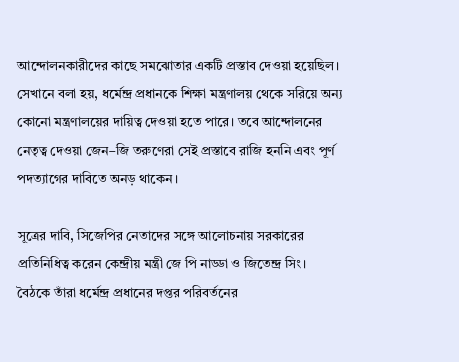আন্দোলনকারীদের কাছে সমঝোতার একটি প্রস্তাব দেওয়া হয়েছিল। সেখানে বলা হয়, ধর্মেন্দ্র প্রধানকে শিক্ষা মন্ত্রণালয় থেকে সরিয়ে অন্য কোনো মন্ত্রণালয়ের দায়িত্ব দেওয়া হতে পারে। তবে আন্দোলনের নেতৃত্ব দেওয়া জেন–জি তরুণেরা সেই প্রস্তাবে রাজি হননি এবং পূর্ণ পদত্যাগের দাবিতে অনড় থাকেন।

সূত্রের দাবি, সিজেপির নেতাদের সঙ্গে আলোচনায় সরকারের প্রতিনিধিত্ব করেন কেন্দ্রীয় মন্ত্রী জে পি নাড্ডা ও জিতেন্দ্র সিং। বৈঠকে তাঁরা ধর্মেন্দ্র প্রধানের দপ্তর পরিবর্তনের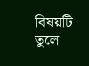বিষয়টি তুলে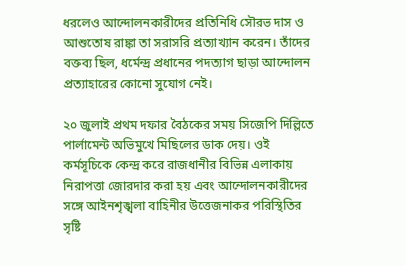ধরলেও আন্দোলনকারীদের প্রতিনিধি সৌরভ দাস ও আশুতোষ রাঙ্কা তা সরাসরি প্রত্যাখ্যান করেন। তাঁদের বক্তব্য ছিল, ধর্মেন্দ্র প্রধানের পদত্যাগ ছাড়া আন্দোলন প্রত্যাহারের কোনো সুযোগ নেই।

২০ জুলাই প্রথম দফার বৈঠকের সময় সিজেপি দিল্লিতে পার্লামেন্ট অভিমুখে মিছিলের ডাক দেয়। ওই কর্মসূচিকে কেন্দ্র করে রাজধানীর বিভিন্ন এলাকায় নিরাপত্তা জোরদার করা হয় এবং আন্দোলনকারীদের সঙ্গে আইনশৃঙ্খলা বাহিনীর উত্তেজনাকর পরিস্থিতির সৃষ্টি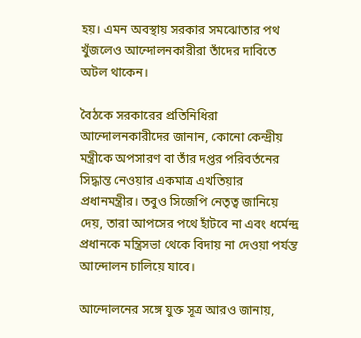হয়। এমন অবস্থায় সরকার সমঝোতার পথ খুঁজলেও আন্দোলনকারীরা তাঁদের দাবিতে অটল থাকেন।

বৈঠকে সরকারের প্রতিনিধিরা আন্দোলনকারীদের জানান, কোনো কেন্দ্রীয় মন্ত্রীকে অপসারণ বা তাঁর দপ্তর পরিবর্তনের সিদ্ধান্ত নেওয়ার একমাত্র এখতিয়ার প্রধানমন্ত্রীর। তবুও সিজেপি নেতৃত্ব জানিয়ে দেয়, তারা আপসের পথে হাঁটবে না এবং ধর্মেন্দ্র প্রধানকে মন্ত্রিসভা থেকে বিদায় না দেওয়া পর্যন্ত আন্দোলন চালিয়ে যাবে।

আন্দোলনের সঙ্গে যুক্ত সূত্র আরও জানায়,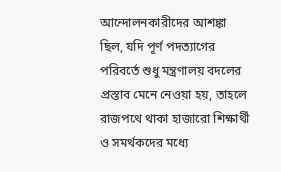আন্দোলনকারীদের আশঙ্কা ছিল, যদি পূর্ণ পদত্যাগের পরিবর্তে শুধু মন্ত্রণালয় বদলের প্রস্তাব মেনে নেওয়া হয়, তাহলে রাজপথে থাকা হাজারো শিক্ষার্থী ও সমর্থকদের মধ্যে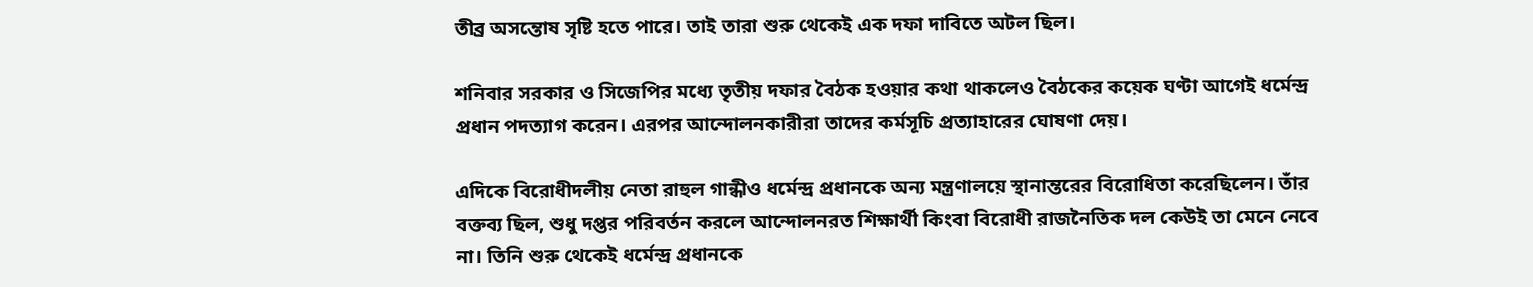তীব্র অসন্তোষ সৃষ্টি হতে পারে। তাই তারা শুরু থেকেই এক দফা দাবিতে অটল ছিল।

শনিবার সরকার ও সিজেপির মধ্যে তৃতীয় দফার বৈঠক হওয়ার কথা থাকলেও বৈঠকের কয়েক ঘণ্টা আগেই ধর্মেন্দ্র প্রধান পদত্যাগ করেন। এরপর আন্দোলনকারীরা তাদের কর্মসূচি প্রত্যাহারের ঘোষণা দেয়।

এদিকে বিরোধীদলীয় নেতা রাহুল গান্ধীও ধর্মেন্দ্র প্রধানকে অন্য মন্ত্রণালয়ে স্থানান্তরের বিরোধিতা করেছিলেন। তাঁর বক্তব্য ছিল, শুধু দপ্তর পরিবর্তন করলে আন্দোলনরত শিক্ষার্থী কিংবা বিরোধী রাজনৈতিক দল কেউই তা মেনে নেবে না। তিনি শুরু থেকেই ধর্মেন্দ্র প্রধানকে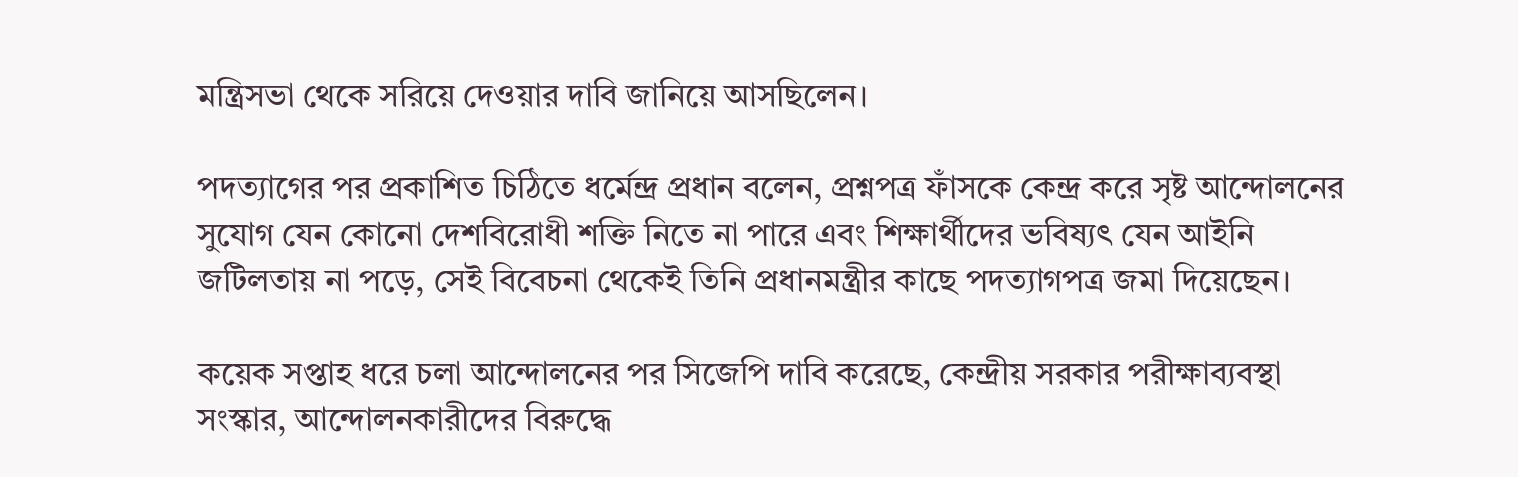মন্ত্রিসভা থেকে সরিয়ে দেওয়ার দাবি জানিয়ে আসছিলেন।

পদত্যাগের পর প্রকাশিত চিঠিতে ধর্মেন্দ্র প্রধান বলেন, প্রশ্নপত্র ফাঁসকে কেন্দ্র করে সৃষ্ট আন্দোলনের সুযোগ যেন কোনো দেশবিরোধী শক্তি নিতে না পারে এবং শিক্ষার্থীদের ভবিষ্যৎ যেন আইনি জটিলতায় না পড়ে, সেই বিবেচনা থেকেই তিনি প্রধানমন্ত্রীর কাছে পদত্যাগপত্র জমা দিয়েছেন।

কয়েক সপ্তাহ ধরে চলা আন্দোলনের পর সিজেপি দাবি করেছে, কেন্দ্রীয় সরকার পরীক্ষাব্যবস্থা সংস্কার, আন্দোলনকারীদের বিরুদ্ধে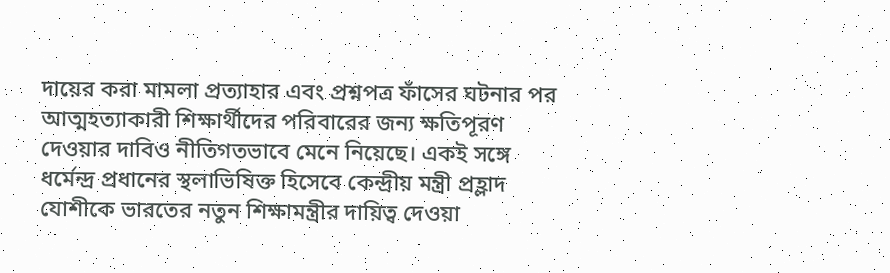দায়ের করা মামলা প্রত্যাহার এবং প্রশ্নপত্র ফাঁসের ঘটনার পর আত্মহত্যাকারী শিক্ষার্থীদের পরিবারের জন্য ক্ষতিপূরণ দেওয়ার দাবিও নীতিগতভাবে মেনে নিয়েছে। একই সঙ্গে ধর্মেন্দ্র প্রধানের স্থলাভিষিক্ত হিসেবে কেন্দ্রীয় মন্ত্রী প্রহ্লাদ যোশীকে ভারতের নতুন শিক্ষামন্ত্রীর দায়িত্ব দেওয়া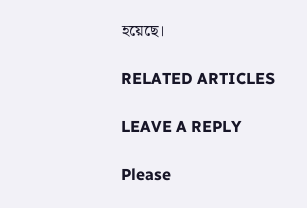হয়েছে।

RELATED ARTICLES

LEAVE A REPLY

Please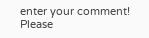enter your comment!
Please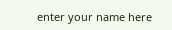enter your name here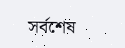সর্বশেষ